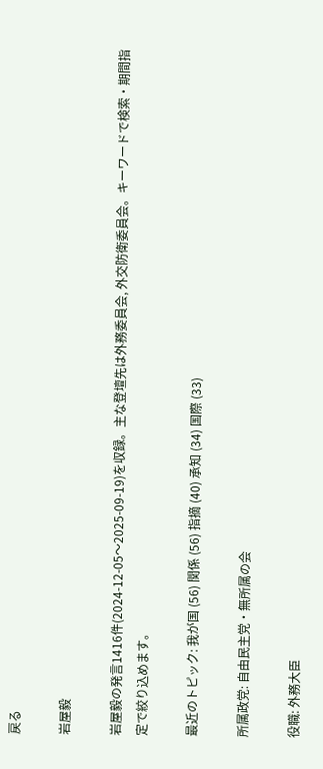戻る

岩屋毅

岩屋毅の発言1416件(2024-12-05〜2025-09-19)を収録。主な登壇先は外務委員会, 外交防衛委員会。キーワードで検索・期間指定で絞り込めます。

最近のトピック: 我が国 (56) 関係 (56) 指摘 (40) 承知 (34) 国際 (33)

所属政党: 自由民主党・無所属の会

役職: 外務大臣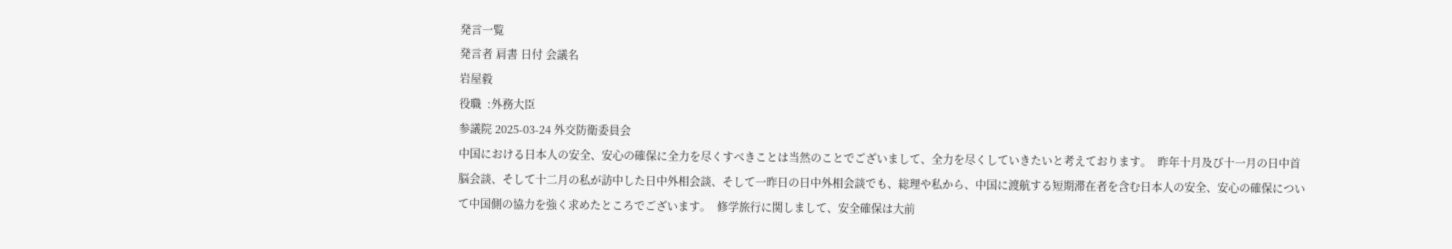発言一覧
発言者 肩書 日付 会議名
岩屋毅
役職  :外務大臣
参議院 2025-03-24 外交防衛委員会
中国における日本人の安全、安心の確保に全力を尽くすべきことは当然のことでございまして、全力を尽くしていきたいと考えております。  昨年十月及び十一月の日中首脳会談、そして十二月の私が訪中した日中外相会談、そして一昨日の日中外相会談でも、総理や私から、中国に渡航する短期滞在者を含む日本人の安全、安心の確保について中国側の協力を強く求めたところでございます。  修学旅行に関しまして、安全確保は大前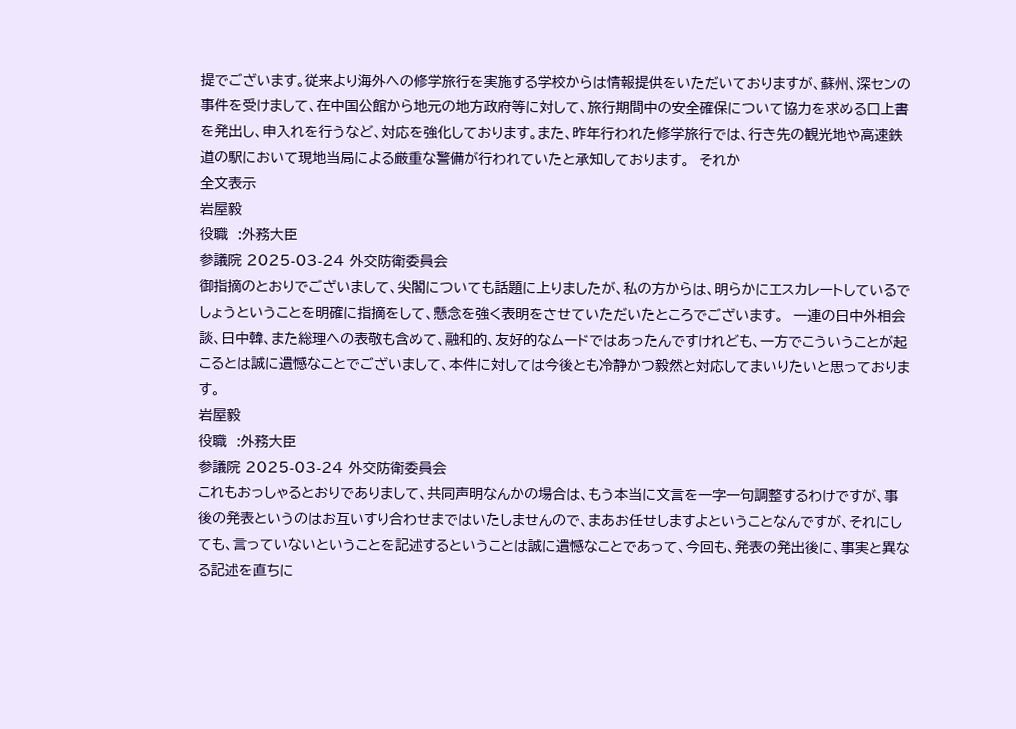提でございます。従来より海外への修学旅行を実施する学校からは情報提供をいただいておりますが、蘇州、深センの事件を受けまして、在中国公館から地元の地方政府等に対して、旅行期間中の安全確保について協力を求める口上書を発出し、申入れを行うなど、対応を強化しております。また、昨年行われた修学旅行では、行き先の観光地や高速鉄道の駅において現地当局による厳重な警備が行われていたと承知しております。  それか
全文表示
岩屋毅
役職  :外務大臣
参議院 2025-03-24 外交防衛委員会
御指摘のとおりでございまして、尖閣についても話題に上りましたが、私の方からは、明らかにエスカレートしているでしょうということを明確に指摘をして、懸念を強く表明をさせていただいたところでございます。  一連の日中外相会談、日中韓、また総理への表敬も含めて、融和的、友好的なムードではあったんですけれども、一方でこういうことが起こるとは誠に遺憾なことでございまして、本件に対しては今後とも冷静かつ毅然と対応してまいりたいと思っております。
岩屋毅
役職  :外務大臣
参議院 2025-03-24 外交防衛委員会
これもおっしゃるとおりでありまして、共同声明なんかの場合は、もう本当に文言を一字一句調整するわけですが、事後の発表というのはお互いすり合わせまではいたしませんので、まあお任せしますよということなんですが、それにしても、言っていないということを記述するということは誠に遺憾なことであって、今回も、発表の発出後に、事実と異なる記述を直ちに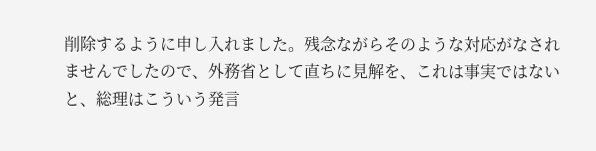削除するように申し入れました。残念ながらそのような対応がなされませんでしたので、外務省として直ちに見解を、これは事実ではないと、総理はこういう発言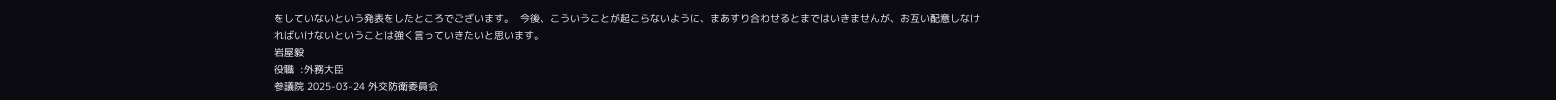をしていないという発表をしたところでございます。  今後、こういうことが起こらないように、まあすり合わせるとまではいきませんが、お互い配意しなければいけないということは強く言っていきたいと思います。
岩屋毅
役職  :外務大臣
参議院 2025-03-24 外交防衛委員会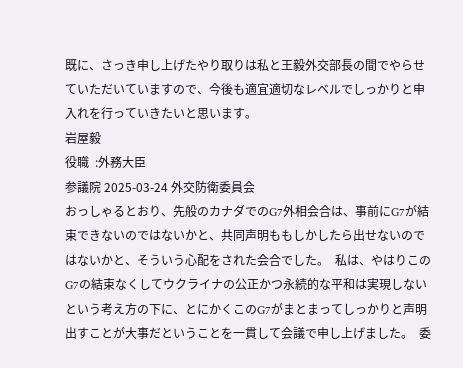既に、さっき申し上げたやり取りは私と王毅外交部長の間でやらせていただいていますので、今後も適宜適切なレベルでしっかりと申入れを行っていきたいと思います。
岩屋毅
役職  :外務大臣
参議院 2025-03-24 外交防衛委員会
おっしゃるとおり、先般のカナダでのG7外相会合は、事前にG7が結束できないのではないかと、共同声明ももしかしたら出せないのではないかと、そういう心配をされた会合でした。  私は、やはりこのG7の結束なくしてウクライナの公正かつ永続的な平和は実現しないという考え方の下に、とにかくこのG7がまとまってしっかりと声明出すことが大事だということを一貫して会議で申し上げました。  委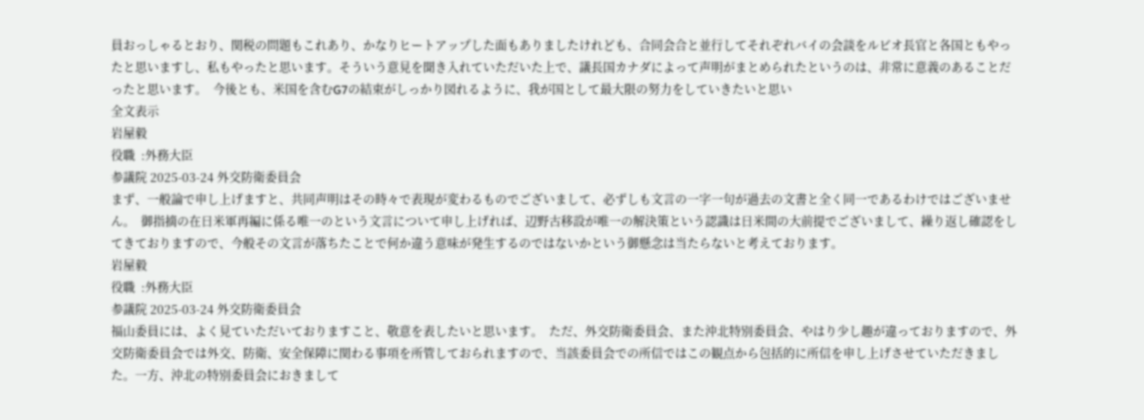員おっしゃるとおり、関税の問題もこれあり、かなりヒートアップした面もありましたけれども、合同会合と並行してそれぞれバイの会談をルビオ長官と各国ともやったと思いますし、私もやったと思います。そういう意見を聞き入れていただいた上で、議長国カナダによって声明がまとめられたというのは、非常に意義のあることだったと思います。  今後とも、米国を含むG7の結束がしっかり図れるように、我が国として最大限の努力をしていきたいと思い
全文表示
岩屋毅
役職  :外務大臣
参議院 2025-03-24 外交防衛委員会
まず、一般論で申し上げますと、共同声明はその時々で表現が変わるものでございまして、必ずしも文言の一字一句が過去の文書と全く同一であるわけではございません。  御指摘の在日米軍再編に係る唯一のという文言について申し上げれば、辺野古移設が唯一の解決策という認識は日米間の大前提でございまして、繰り返し確認をしてきておりますので、今般その文言が落ちたことで何か違う意味が発生するのではないかという御懸念は当たらないと考えております。
岩屋毅
役職  :外務大臣
参議院 2025-03-24 外交防衛委員会
福山委員には、よく見ていただいておりますこと、敬意を表したいと思います。  ただ、外交防衛委員会、また沖北特別委員会、やはり少し趣が違っておりますので、外交防衛委員会では外交、防衛、安全保障に関わる事項を所管しておられますので、当該委員会での所信ではこの観点から包括的に所信を申し上げさせていただきました。一方、沖北の特別委員会におきまして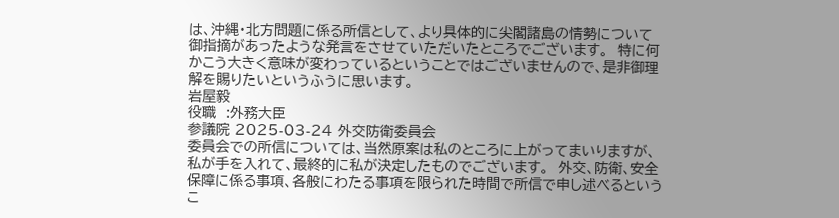は、沖縄・北方問題に係る所信として、より具体的に尖閣諸島の情勢について御指摘があったような発言をさせていただいたところでございます。  特に何かこう大きく意味が変わっているということではございませんので、是非御理解を賜りたいというふうに思います。
岩屋毅
役職  :外務大臣
参議院 2025-03-24 外交防衛委員会
委員会での所信については、当然原案は私のところに上がってまいりますが、私が手を入れて、最終的に私が決定したものでございます。  外交、防衛、安全保障に係る事項、各般にわたる事項を限られた時間で所信で申し述べるというこ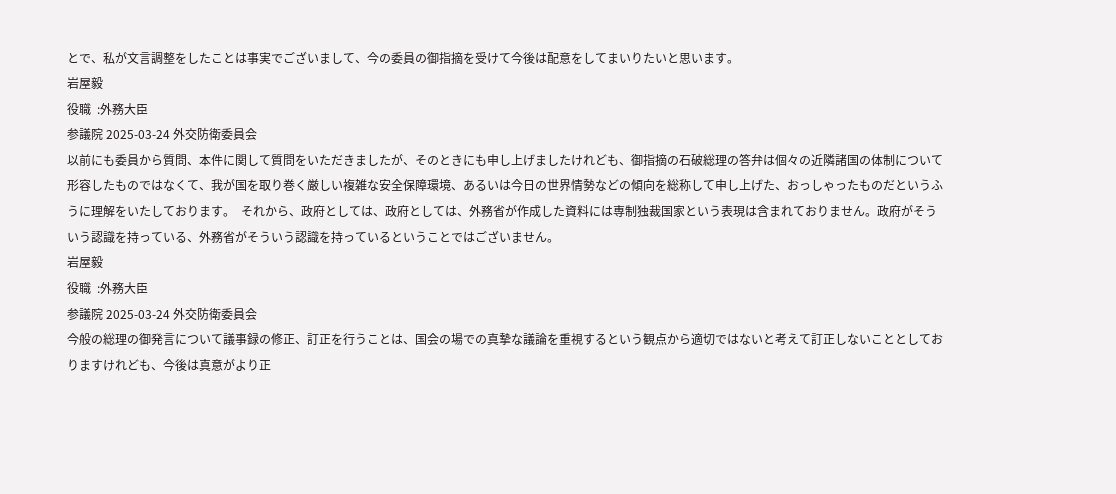とで、私が文言調整をしたことは事実でございまして、今の委員の御指摘を受けて今後は配意をしてまいりたいと思います。
岩屋毅
役職  :外務大臣
参議院 2025-03-24 外交防衛委員会
以前にも委員から質問、本件に関して質問をいただきましたが、そのときにも申し上げましたけれども、御指摘の石破総理の答弁は個々の近隣諸国の体制について形容したものではなくて、我が国を取り巻く厳しい複雑な安全保障環境、あるいは今日の世界情勢などの傾向を総称して申し上げた、おっしゃったものだというふうに理解をいたしております。  それから、政府としては、政府としては、外務省が作成した資料には専制独裁国家という表現は含まれておりません。政府がそういう認識を持っている、外務省がそういう認識を持っているということではございません。
岩屋毅
役職  :外務大臣
参議院 2025-03-24 外交防衛委員会
今般の総理の御発言について議事録の修正、訂正を行うことは、国会の場での真摯な議論を重視するという観点から適切ではないと考えて訂正しないこととしておりますけれども、今後は真意がより正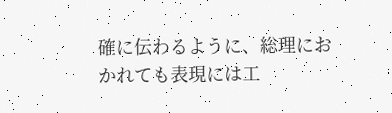確に伝わるように、総理におかれても表現には工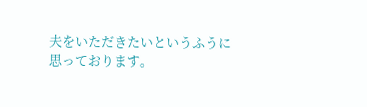夫をいただきたいというふうに思っております。